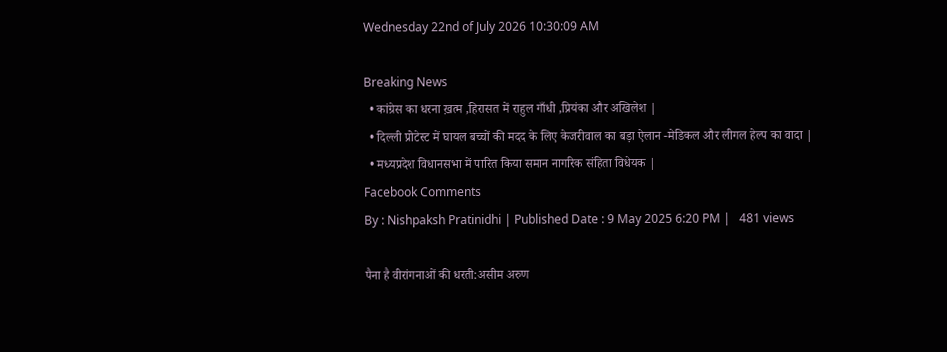Wednesday 22nd of July 2026 10:30:09 AM

Breaking News
  • कांग्रेस का धरना ख़त्म ,हिरासत में राहुल गाँधी ,प्रियंका और अखिलेश |
  • दिल्ली प्रोटेस्ट में घायल बच्चों की मदद के लिए केजरीवाल का बड़ा ऐलान -मेडिकल और लीगल हेल्प का वादा |
  • मध्यप्रदेश विधानसभा में पारित किया समान नागरिक संहिता विधेयक |
Facebook Comments
By : Nishpaksh Pratinidhi | Published Date : 9 May 2025 6:20 PM |   481 views

पैना है वीरांगनाओं की धरती:असीम अरुण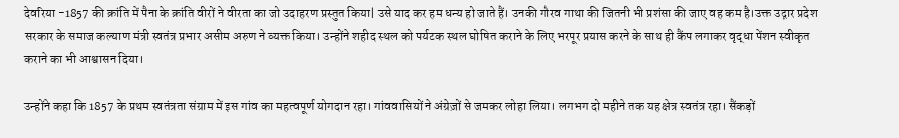देवरिया -1857 की क्रांति में पैना के क्रांति वीरों ने वीरता का जो उदाहरण प्रस्तुत किया| उसे याद कर हम धन्य हो जाते हैं। उनकी गौरव गाथा की जितनी भी प्रशंसा की जाए वह कम है।उक्त उद्गार प्रदेश सरकार के समाज कल्याण मंत्री स्वतंत्र प्रभार असीम अरुण ने व्यक्त किया। उन्होंने शहीद स्थल को पर्यटक स्थल घोषित कराने के लिए भरपूर प्रयास करने के साथ ही कैंप लगाकर वृद्धा पेंशन स्वीकृत कराने का भी आश्वासन दिया।

उन्होंने कहा कि 1857 के प्रथम स्वतंत्रता संग्राम में इस गांव का महत्वपूर्ण योगदान रहा। गांववासियों ने अंग्रेज़ों से जमकर लोहा लिया। लगभग दो महीने तक यह क्षेत्र स्वतंत्र रहा। सैंकड़ों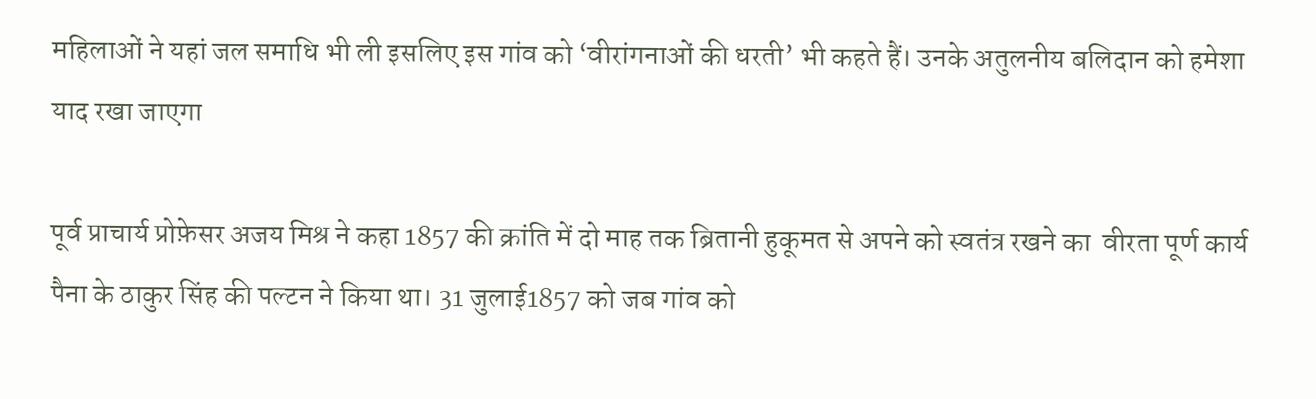महिलाओं ने यहां जल समाधि भी ली इसलिए इस गांव को ‘वीरांगनाओं की धरती’ भी कहते हैं। उनके अतुलनीय बलिदान को हमेशा याद रखा जाएगा

पूर्व प्राचार्य प्रोफ़ेसर अजय मिश्र ने कहा 1857 की क्रांति में दो माह तक ब्रितानी हुकूमत से अपने को स्वतंत्र रखने का  वीरता पूर्ण कार्य पैना के ठाकुर सिंह की पल्टन ने किया था। 31 जुलाई1857 को जब गांव को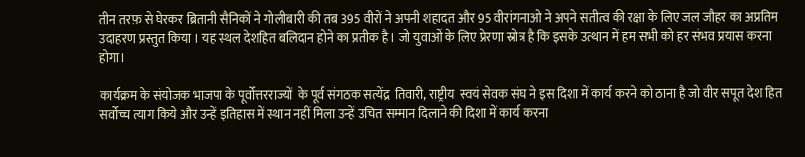तीन तरफ़ से घेरकर ब्रितानी सैनिकों ने गोलीबारी की तब 395 वीरों ने अपनी शहादत और 95 वीरांगनाओ ने अपने सतीत्व की रक्षा के लिए जल जौहर का अप्रतिम उदाहरण प्रस्तुत किया । यह स्थल देशहित बलिदान होने का प्रतीक है। जो युवाओं के लिए प्रेरणा स्रोत्र है कि इसके उत्थान में हम सभी को हर संभव प्रयास करना होगा।

कार्यक्रम के संयोजक भाजपा के पूर्वोत्तरराज्यों  के पूर्व संगठक सत्येंद्र  तिवारी, राष्ट्रीय  स्वयं सेवक संघ ने इस दिशा में कार्य करने को ठाना है जो वीर सपूत देश हित सर्वोच्च त्याग किये और उन्हें इतिहास में स्थान नहीं मिला उन्हें उचित सम्मान दिलाने की दिशा में कार्य करना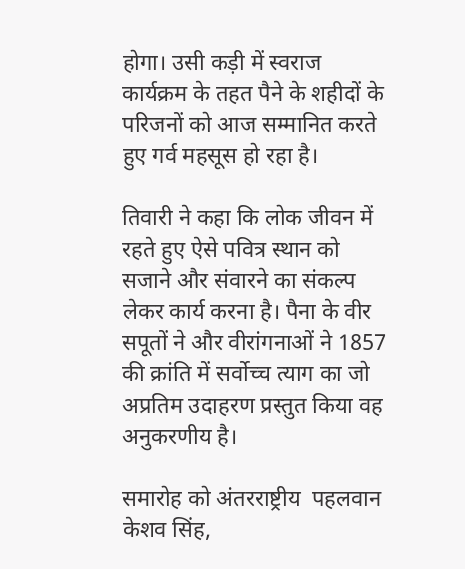होगा। उसी कड़ी में स्वराज  कार्यक्रम के तहत पैने के शहीदों के परिजनों को आज सम्मानित करते हुए गर्व महसूस हो रहा है।

तिवारी ने कहा कि लोक जीवन में रहते हुए ऐसे पवित्र स्थान को सजाने और संवारने का संकल्प लेकर कार्य करना है। पैना के वीर सपूतों ने और वीरांगनाओं ने 1857 की क्रांति में सर्वोच्च त्याग का जो अप्रतिम उदाहरण प्रस्तुत किया वह अनुकरणीय है।

समारोह को अंतरराष्ट्रीय  पहलवान केशव सिंह,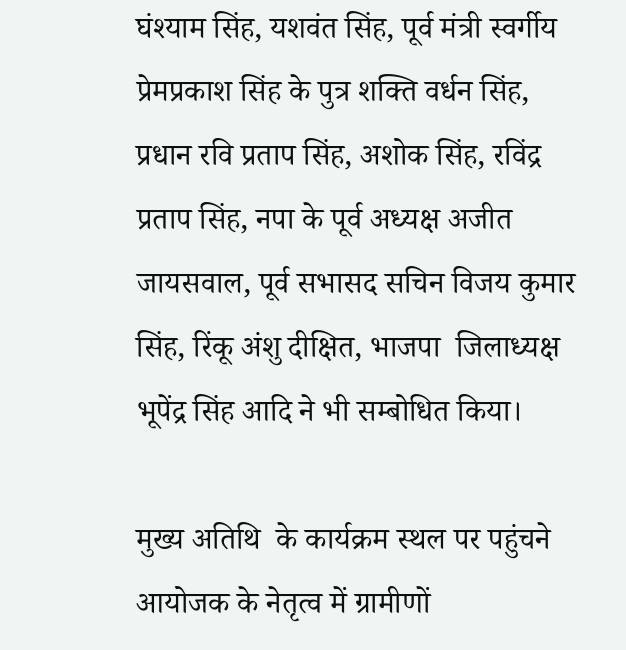घंश्याम सिंह, यशवंत सिंह, पूर्व मंत्री स्वर्गीय प्रेमप्रकाश सिंह के पुत्र शक्ति वर्धन सिंह, प्रधान रवि प्रताप सिंह, अशोक सिंह, रविंद्र प्रताप सिंह, नपा के पूर्व अध्यक्ष अजीत जायसवाल, पूर्व सभासद सचिन विजय कुमार सिंह, रिंकू अंशु दीक्षित, भाजपा  जिलाध्यक्ष भूपेंद्र सिंह आदि ने भी सम्बोधित किया।

मुख्य अतिथि  के कार्यक्रम स्थल पर पहुंचने आयोजक के नेतृत्व में ग्रामीणों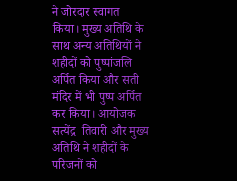ने जोरदार स्वागत किया। मुख्य अतिथि के साथ अन्य अतिथियों ने शहीदों को पुष्पांजलि अर्पित किया और सती मंदिर में भी पुष्प अर्पित कर किया। आयोजक सत्येंद्र  तिवारी और मुख्य अतिथि ने शहीदों के परिजनों को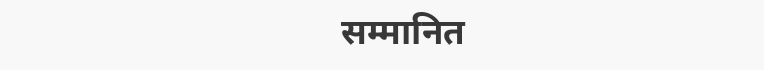सम्मानित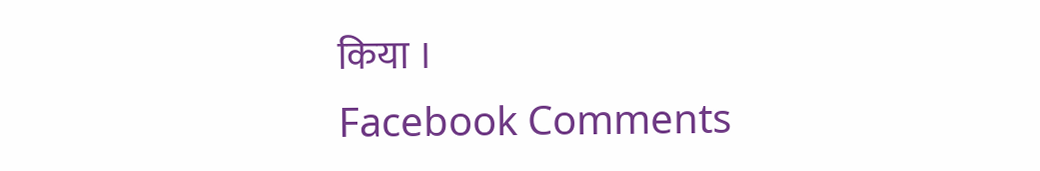किया ।
Facebook Comments